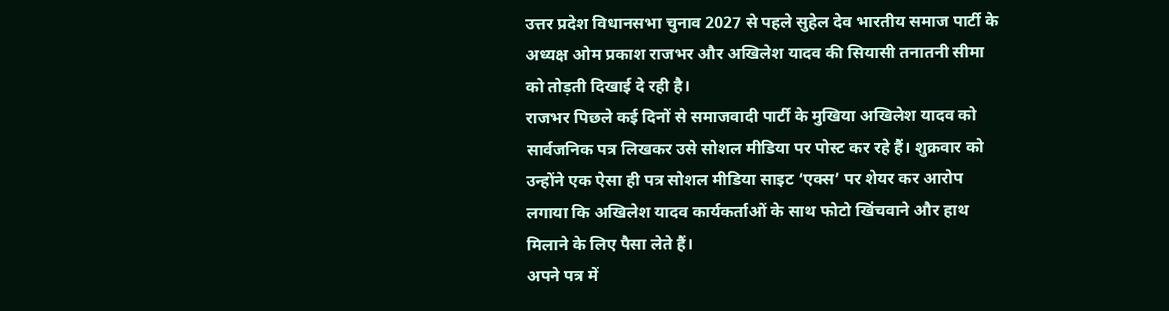उत्तर प्रदेश विधानसभा चुनाव 2027 से पहले सुहेल देव भारतीय समाज पार्टी के अध्यक्ष ओम प्रकाश राजभर और अखिलेश यादव की सियासी तनातनी सीमा को तोड़ती दिखाई दे रही है।
राजभर पिछले कई दिनों से समाजवादी पार्टी के मुखिया अखिलेश यादव को सार्वजनिक पत्र लिखकर उसे सोशल मीडिया पर पोस्ट कर रहे हैं। शुक्रवार को उन्होंने एक ऐसा ही पत्र सोशल मीडिया साइट ‘एक्स’ पर शेयर कर आरोप लगाया कि अखिलेश यादव कार्यकर्ताओं के साथ फोटो खिंचवाने और हाथ मिलाने के लिए पैसा लेते हैं।
अपने पत्र में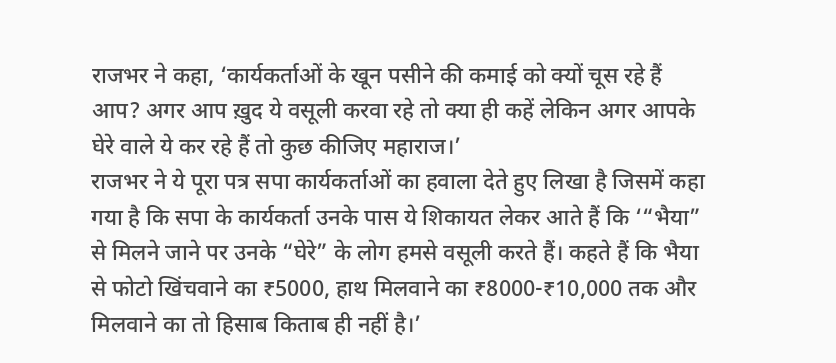राजभर ने कहा, ‘कार्यकर्ताओं के खून पसीने की कमाई को क्यों चूस रहे हैं आप? अगर आप ख़ुद ये वसूली करवा रहे तो क्या ही कहें लेकिन अगर आपके घेरे वाले ये कर रहे हैं तो कुछ कीजिए महाराज।’
राजभर ने ये पूरा पत्र सपा कार्यकर्ताओं का हवाला देते हुए लिखा है जिसमें कहा गया है कि सपा के कार्यकर्ता उनके पास ये शिकायत लेकर आते हैं कि ‘“भैया” से मिलने जाने पर उनके “घेरे” के लोग हमसे वसूली करते हैं। कहते हैं कि भैया से फोटो खिंचवाने का ₹5000, हाथ मिलवाने का ₹8000-₹10,000 तक और मिलवाने का तो हिसाब किताब ही नहीं है।’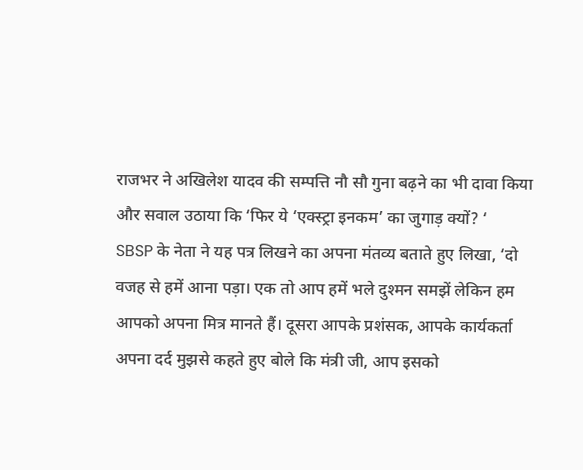राजभर ने अखिलेश यादव की सम्पत्ति नौ सौ गुना बढ़ने का भी दावा किया और सवाल उठाया कि ‘फिर ये ‘एक्स्ट्रा इनकम’ का जुगाड़ क्यों? ‘
SBSP के नेता ने यह पत्र लिखने का अपना मंतव्य बताते हुए लिखा, ‘दो वजह से हमें आना पड़ा। एक तो आप हमें भले दुश्मन समझें लेकिन हम आपको अपना मित्र मानते हैं। दूसरा आपके प्रशंसक, आपके कार्यकर्ता अपना दर्द मुझसे कहते हुए बोले कि मंत्री जी, आप इसको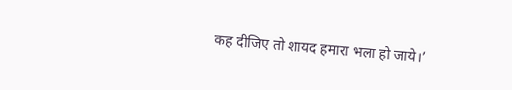कह दीजिए तो शायद हमारा भला हो जाये।’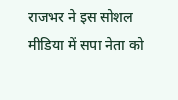राजभर ने इस सोशल मीडिया में सपा नेता को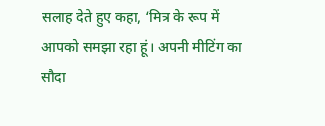सलाह देते हुए कहा, ‘मित्र के रूप में आपको समझा रहा हूं। अपनी मीटिंग का सौदा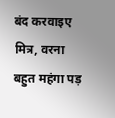बंद करवाइए मित्र, वरना बहुत महंगा पड़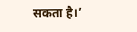सकता है।’